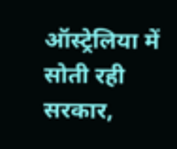ऑस्‍ट्रेलिया में सोती रही सरकार,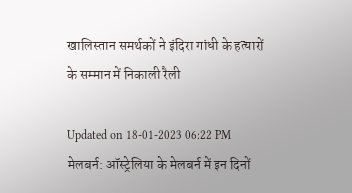खालिस्‍तान समर्थकों ने इंदिरा गांधी के हत्‍यारों के सम्‍मान में निकाली रैली

Updated on 18-01-2023 06:22 PM
मेलबर्न: ऑस्‍ट्रेलिया के मेलबर्न में इन दिनों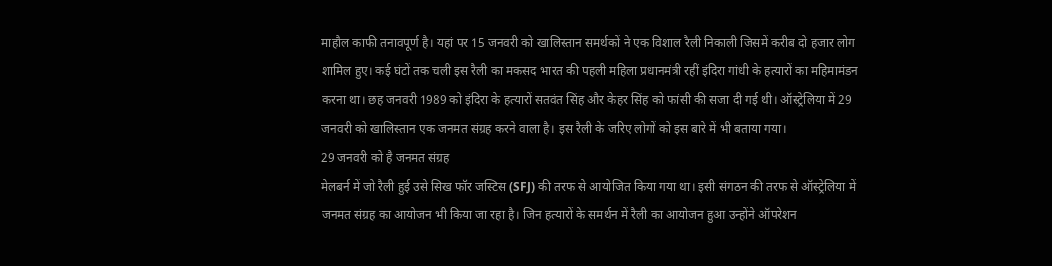माहौल काफी तनावपूर्ण है। यहां पर 15 जनवरी को खालिस्‍तान समर्थकों ने एक विशाल रैली निकाली जिसमें करीब दो हजार लोग शामिल हुए। कई घंटों तक चली इस रैली का मकसद भारत की पहली महिला प्रधानमंत्री रहीं इंदिरा गांधी के हत्‍यारों का महिमामंडन करना था। छह जनवरी 1989 को इंदिरा के हत्‍यारों सतवंत सिंह और केहर सिंह को फांसी की सजा दी गई थी। ऑस्‍ट्रेलिया में 29 जनवरी को खालिस्‍तान एक जनमत संग्रह करने वाला है। इस रैली के जरिए लोगों को इस बारे में भी बताया गया।
29 जनवरी को है जनमत संग्रह
मेलबर्न में जो रैली हुई उसे सिख फॉर जस्टिस (SFJ) की तरफ से आयोजित किया गया था। इसी संगठन की तरफ से ऑस्‍ट्रेलिया में जनमत संग्रह का आयोजन भी किया जा रहा है। जिन हत्‍यारों के समर्थन में रैली का आयोजन हुआ उन्‍होंने ऑपरेशन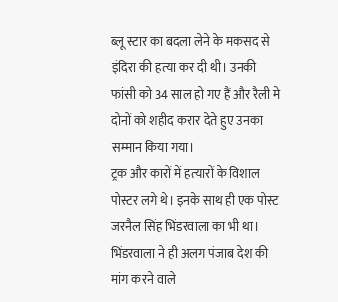ब्‍लू स्‍टार का बदला लेने के मकसद से इंदिरा की हत्‍या कर दी थी। उनकी फांसी को 34 साल हो गए हैं और रैली मे दोनों को शहीद करार देते हुए उनका सम्‍मान किया गया।
ट्रक और कारों में हत्‍यारों के विशाल पोस्‍टर लगे थे। इनके साथ ही एक पोस्‍ट जरनैल सिंह भिंडरवाला का भी था। भिंडरवाला ने ही अलग पंजाब देश की मांग करने वाले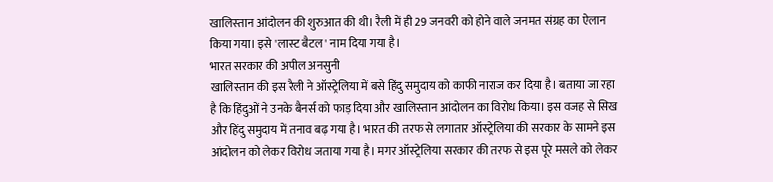खालिस्‍तान आंदोलन की शुरुआत की थी। रैली में ही 29 जनवरी को होने वाले जनमत संग्रह का ऐलान किया गया। इसे 'लास्‍ट बैटल' नाम दिया गया है।
भारत सरकार की अपील अनसुनी
खालिस्‍तान की इस रैली ने ऑस्‍ट्रेलिया में बसे हिंदु समुदाय को काफी नाराज कर दिया है। बताया जा रहा है कि हिंदुओं ने उनके बैनर्स को फाड़ दिया और खालिस्‍तान आंदोलन का विरोध किया। इस वजह से सिख और हिंदु समुदाय में तनाव बढ़ गया है। भारत की तरफ से लगातार ऑस्‍ट्रेलिया की सरकार के सामने इस आंदोलन को लेकर विरोध जताया गया है। मगर ऑस्‍ट्रेलिया सरकार की तरफ से इस पूरे मसले को लेकर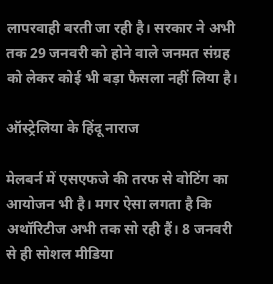लापरवाही बरती जा रही है। सरकार ने अभी तक 29 जनवरी को होने वाले जनमत संग्रह को लेकर कोई भी बड़ा फैसला नहीं लिया है।

ऑस्‍ट्रेलिया के हिंदू नाराज

मेलबर्न में एसएफजे की तरफ से वोटिंग का आयोजन भी है। मगर ऐसा लगता है कि अथॉरिटीज अभी तक सो रही हैं। 8 जनवरी से ही सोशल मीडिया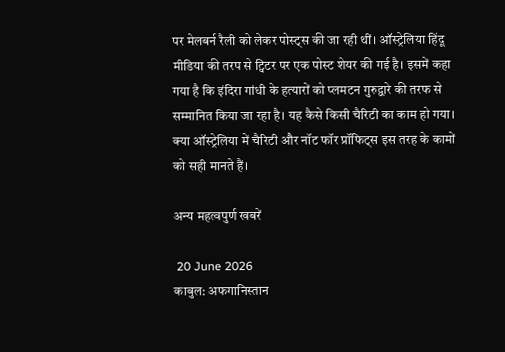पर मेलबर्न रैली को लेकर पोस्‍ट्स की जा रही थीं। ऑस्‍ट्रेलिया हिंदू मीडिया की तरप से ट्विटर पर एक पोस्‍ट शेयर की गई है। इसमें कहा गया है कि इंदिरा गांधी के हत्‍यारों को प्‍लमटन गुरुद्वारे की तरफ से सम्‍मानित किया जा रहा है। यह कैसे किसी चैरिटी का काम हो गया। क्‍या ऑस्‍ट्रेलिया में चैरिटी और नॉट फॉर प्रॉफिट्स इस तरह के कामों को सही मानते हैं।

अन्य महत्वपुर्ण खबरें

 20 June 2026
काबुल: अफगानिस्तान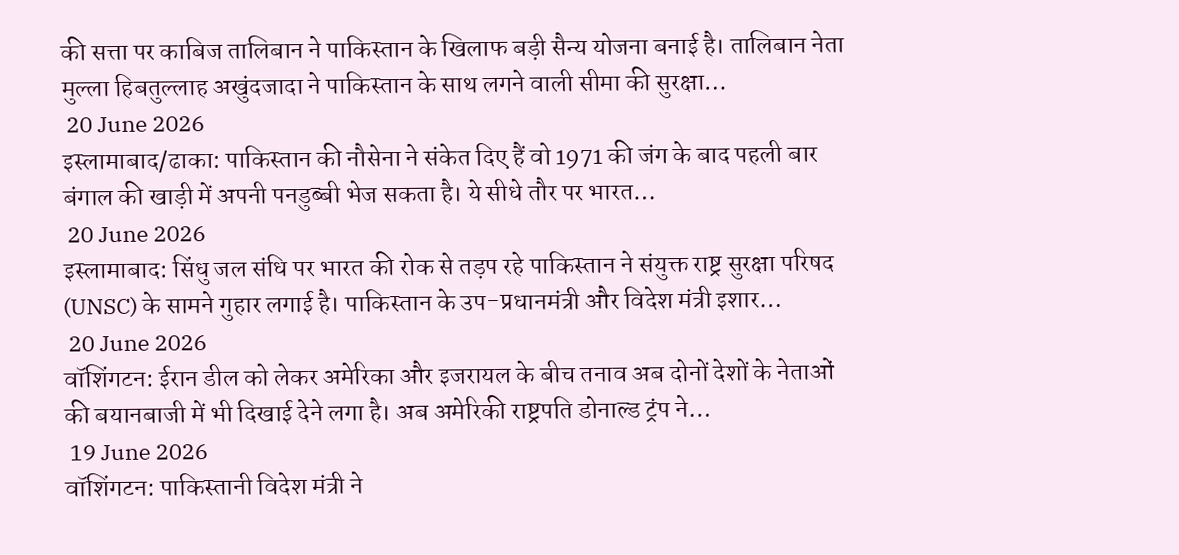की सत्ता पर काबिज तालिबान ने पाकिस्तान के खिलाफ बड़ी सैन्य योजना बनाई है। तालिबान नेता मुल्ला हिबतुल्लाह अखुंदजादा ने पाकिस्तान के साथ लगने वाली सीमा की सुरक्षा…
 20 June 2026
इस्लामाबाद/ढाका: पाकिस्तान की नौसेना ने संकेत दिए हैं वो 1971 की जंग के बाद पहली बार बंगाल की खाड़ी में अपनी पनडुब्बी भेज सकता है। ये सीधे तौर पर भारत…
 20 June 2026
इस्लामाबाद: सिंधु जल संधि पर भारत की रोक से तड़प रहे पाकिस्तान ने संयुक्त राष्ट्र सुरक्षा परिषद (UNSC) के सामने गुहार लगाई है। पाकिस्तान के उप-प्रधानमंत्री और विदेश मंत्री इशार…
 20 June 2026
वॉशिंगटन: ईरान डील को लेकर अमेरिका और इजरायल के बीच तनाव अब दोनों देशों के नेताओं की बयानबाजी में भी दिखाई देने लगा है। अब अमेरिकी राष्ट्रपति डोनाल्ड ट्रंप ने…
 19 June 2026
वॉशिंगटन: पाकिस्तानी विदेश मंत्री ने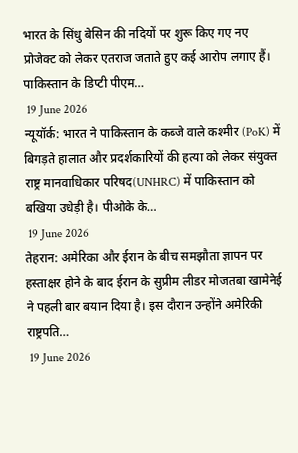भारत के सिंधु बेसिन की नदियों पर शुरू किए गए नए प्रोजेक्ट को लेकर एतराज जताते हुए कई आरोप लगाए हैं। पाकिस्तान के डिप्टी पीएम…
 19 June 2026
न्यूयॉर्क: भारत ने पाकिस्तान के कब्जे वाले कश्मीर (PoK) में बिगड़ते हालात और प्रदर्शकारियों की हत्या को लेकर संयुक्त राष्ट्र मानवाधिकार परिषद(UNHRC) में पाकिस्तान को बखिया उधेड़ी है। पीओके के…
 19 June 2026
तेहरान: अमेरिका और ईरान के बीच समझौता ज्ञापन पर हस्ताक्षर होने के बाद ईरान के सुप्रीम लीडर मोजतबा खामेनेई ने पहली बार बयान दिया है। इस दौरान उन्होंने अमेरिकी राष्ट्रपति…
 19 June 2026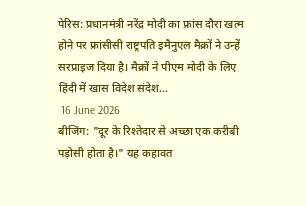पेरिस: प्रधानमंत्री नरेंद्र मोदी का फ्रांस दौरा खत्म होने पर फ्रांसीसी राष्ट्रपति इमैनुएल मैक्रों ने उन्हें सरप्राइज दिया है। मैक्रों ने पीएम मोदी के लिए हिंदी में खास विदेश संदेश…
 16 June 2026
बीजिंग: "दूर के रिश्तेदार से अच्छा एक करीबी पड़ोसी होता है।" यह कहावत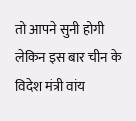तो आपने सुनी होगी लेकिन इस बार चीन के विदेश मंत्री वांय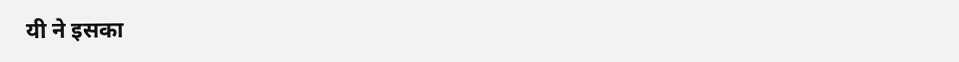यी ने इसका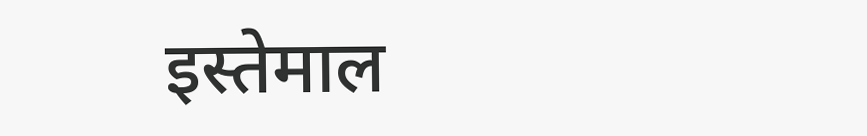इस्तेमाल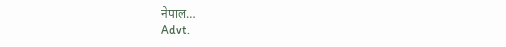नेपाल…
Advt.